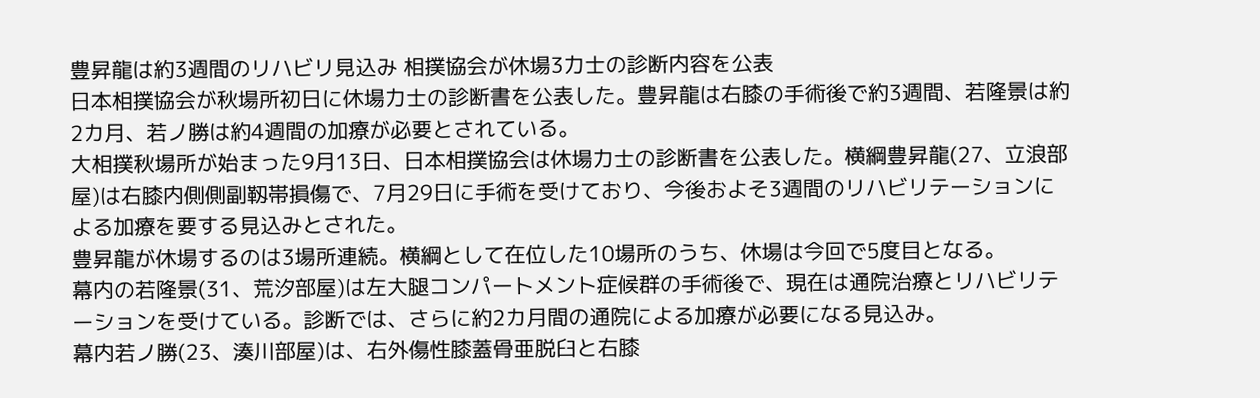豊昇龍は約3週間のリハビリ見込み 相撲協会が休場3力士の診断内容を公表
日本相撲協会が秋場所初日に休場力士の診断書を公表した。豊昇龍は右膝の手術後で約3週間、若隆景は約2カ月、若ノ勝は約4週間の加療が必要とされている。
大相撲秋場所が始まった9月13日、日本相撲協会は休場力士の診断書を公表した。横綱豊昇龍(27、立浪部屋)は右膝内側側副靱帯損傷で、7月29日に手術を受けており、今後およそ3週間のリハビリテーションによる加療を要する見込みとされた。
豊昇龍が休場するのは3場所連続。横綱として在位した10場所のうち、休場は今回で5度目となる。
幕内の若隆景(31、荒汐部屋)は左大腿コンパートメント症候群の手術後で、現在は通院治療とリハビリテーションを受けている。診断では、さらに約2カ月間の通院による加療が必要になる見込み。
幕内若ノ勝(23、湊川部屋)は、右外傷性膝蓋骨亜脱臼と右膝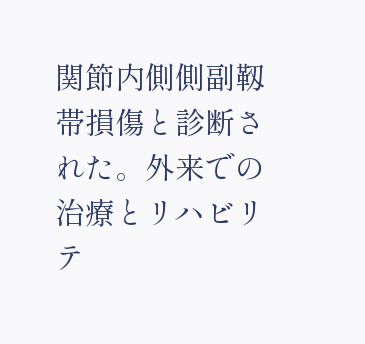関節内側側副靱帯損傷と診断された。外来での治療とリハビリテ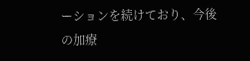ーションを続けており、今後の加療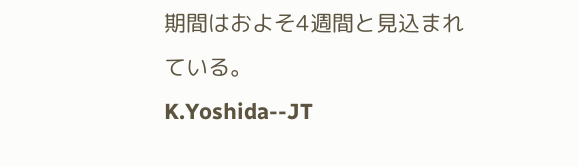期間はおよそ4週間と見込まれている。
K.Yoshida--JT